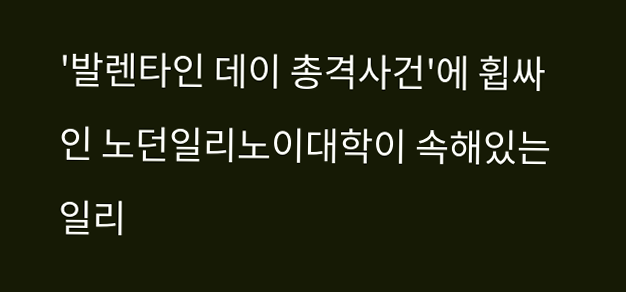'발렌타인 데이 총격사건'에 휩싸인 노던일리노이대학이 속해있는 일리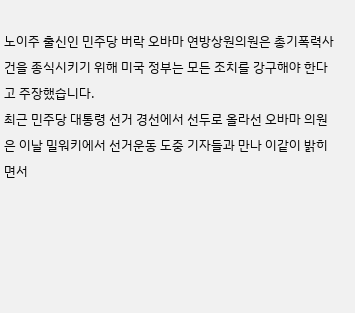노이주 출신인 민주당 버락 오바마 연방상원의원은 총기폭력사건을 종식시키기 위해 미국 정부는 모든 조치를 강구해야 한다고 주장했습니다.
최근 민주당 대통령 선거 경선에서 선두로 올라선 오바마 의원은 이날 밀워키에서 선거운동 도중 기자들과 만나 이같이 밝히면서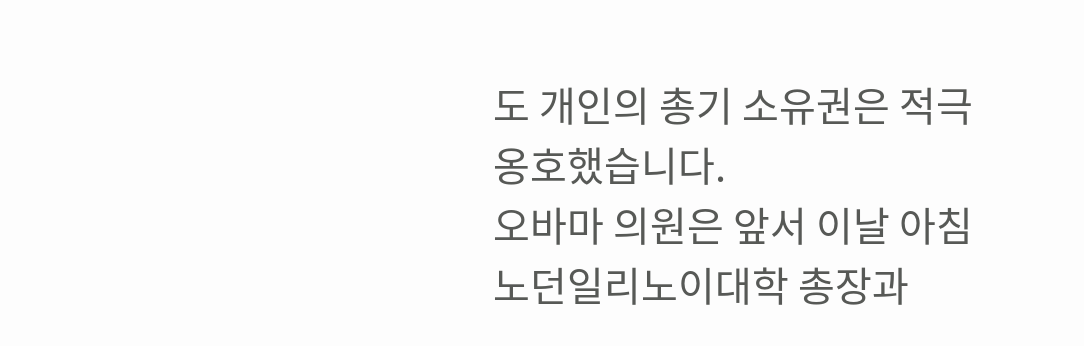도 개인의 총기 소유권은 적극 옹호했습니다.
오바마 의원은 앞서 이날 아침 노던일리노이대학 총장과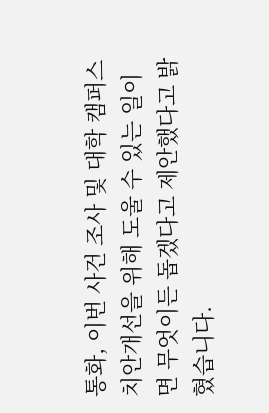통화, 이번 사건 조사 및 대학 캠퍼스 치안개선을 위해 도울 수 있는 일이면 무엇이든 돕겠다고 제안했다고 밝혔습니다.